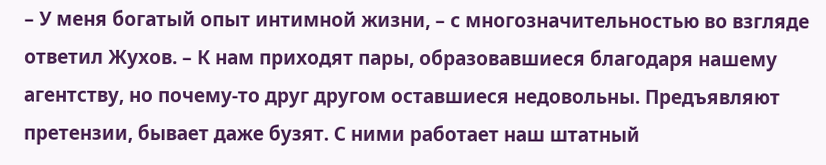– У меня богатый опыт интимной жизни, – с многозначительностью во взгляде ответил Жухов. – К нам приходят пары, образовавшиеся благодаря нашему агентству, но почему-то друг другом оставшиеся недовольны. Предъявляют претензии, бывает даже бузят. С ними работает наш штатный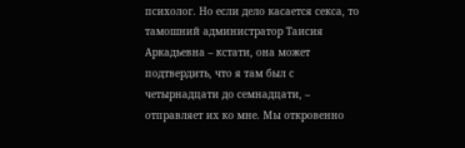психолог. Но если дело касается секса, то тамошний администратор Таисия Аркадьевна – кстати, она может подтвердить, что я там был с четырнадцати до семнадцати, – отправляет их ко мне. Мы откровенно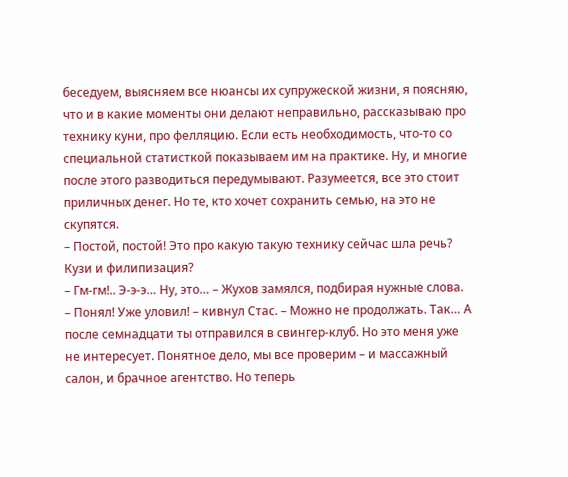беседуем, выясняем все нюансы их супружеской жизни, я поясняю, что и в какие моменты они делают неправильно, рассказываю про технику куни, про фелляцию. Если есть необходимость, что-то со специальной статисткой показываем им на практике. Ну, и многие после этого разводиться передумывают. Разумеется, все это стоит приличных денег. Но те, кто хочет сохранить семью, на это не скупятся.
– Постой, постой! Это про какую такую технику сейчас шла речь? Кузи и филипизация?
– Гм-гм!.. Э-э-э… Ну, это… – Жухов замялся, подбирая нужные слова.
– Понял! Уже уловил! – кивнул Стас. – Можно не продолжать. Так… А после семнадцати ты отправился в свингер-клуб. Но это меня уже не интересует. Понятное дело, мы все проверим – и массажный салон, и брачное агентство. Но теперь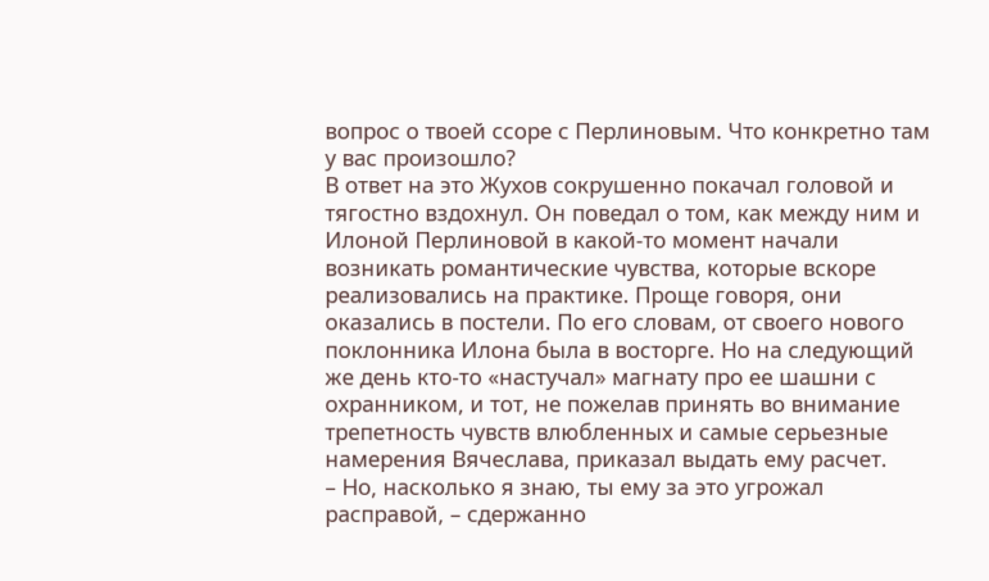вопрос о твоей ссоре с Перлиновым. Что конкретно там у вас произошло?
В ответ на это Жухов сокрушенно покачал головой и тягостно вздохнул. Он поведал о том, как между ним и Илоной Перлиновой в какой-то момент начали возникать романтические чувства, которые вскоре реализовались на практике. Проще говоря, они оказались в постели. По его словам, от своего нового поклонника Илона была в восторге. Но на следующий же день кто-то «настучал» магнату про ее шашни с охранником, и тот, не пожелав принять во внимание трепетность чувств влюбленных и самые серьезные намерения Вячеслава, приказал выдать ему расчет.
– Но, насколько я знаю, ты ему за это угрожал расправой, – сдержанно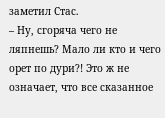заметил Стас.
– Ну, сгоряча чего не ляпнешь? Мало ли кто и чего орет по дури?! Это ж не означает, что все сказанное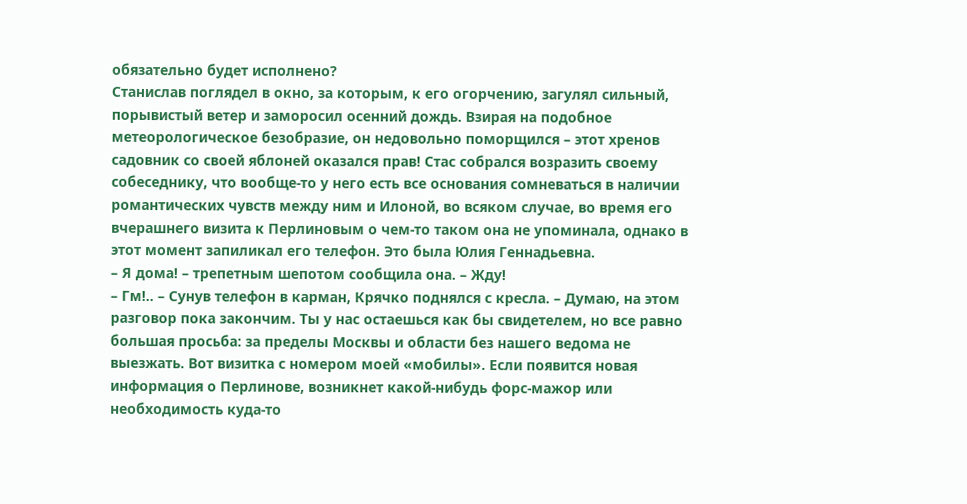обязательно будет исполнено?
Станислав поглядел в окно, за которым, к его огорчению, загулял сильный, порывистый ветер и заморосил осенний дождь. Взирая на подобное метеорологическое безобразие, он недовольно поморщился – этот хренов садовник со своей яблоней оказался прав! Стас собрался возразить своему собеседнику, что вообще-то у него есть все основания сомневаться в наличии романтических чувств между ним и Илоной, во всяком случае, во время его вчерашнего визита к Перлиновым о чем-то таком она не упоминала, однако в этот момент запиликал его телефон. Это была Юлия Геннадьевна.
– Я дома! – трепетным шепотом сообщила она. – Жду!
– Гм!.. – Сунув телефон в карман, Крячко поднялся с кресла. – Думаю, на этом разговор пока закончим. Ты у нас остаешься как бы свидетелем, но все равно большая просьба: за пределы Москвы и области без нашего ведома не выезжать. Вот визитка с номером моей «мобилы». Если появится новая информация о Перлинове, возникнет какой-нибудь форс-мажор или необходимость куда-то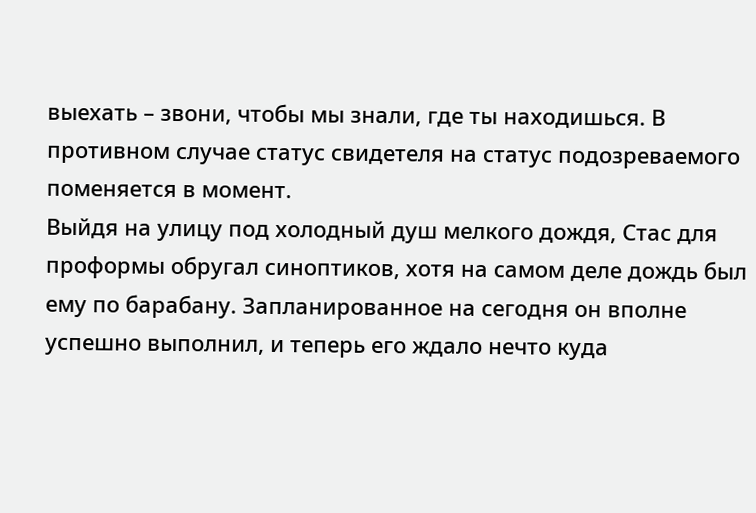выехать – звони, чтобы мы знали, где ты находишься. В противном случае статус свидетеля на статус подозреваемого поменяется в момент.
Выйдя на улицу под холодный душ мелкого дождя, Стас для проформы обругал синоптиков, хотя на самом деле дождь был ему по барабану. Запланированное на сегодня он вполне успешно выполнил, и теперь его ждало нечто куда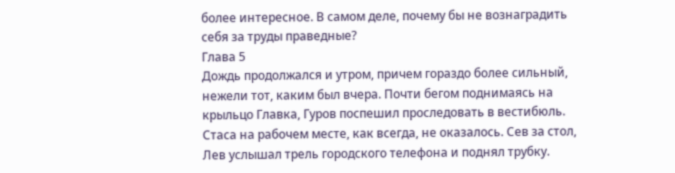более интересное. В самом деле, почему бы не вознаградить себя за труды праведные?
Глава 5
Дождь продолжался и утром, причем гораздо более сильный, нежели тот, каким был вчера. Почти бегом поднимаясь на крыльцо Главка, Гуров поспешил проследовать в вестибюль. Стаса на рабочем месте, как всегда, не оказалось. Сев за стол, Лев услышал трель городского телефона и поднял трубку.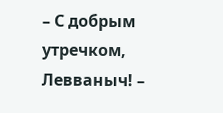– С добрым утречком, Левваныч! –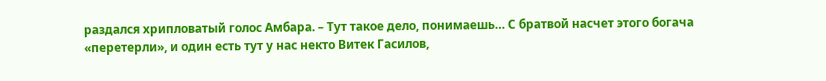раздался хрипловатый голос Амбара. – Тут такое дело, понимаешь… С братвой насчет этого богача «перетерли», и один есть тут у нас некто Витек Гасилов,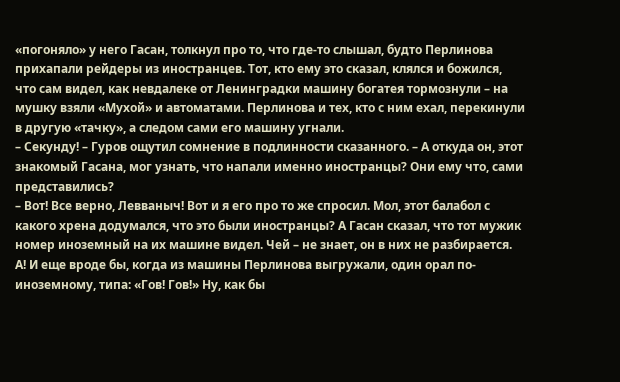«погоняло» у него Гасан, толкнул про то, что где-то слышал, будто Перлинова прихапали рейдеры из иностранцев. Тот, кто ему это сказал, клялся и божился, что сам видел, как невдалеке от Ленинградки машину богатея тормознули – на мушку взяли «Мухой» и автоматами. Перлинова и тех, кто с ним ехал, перекинули в другую «тачку», а следом сами его машину угнали.
– Секунду! – Гуров ощутил сомнение в подлинности сказанного. – А откуда он, этот знакомый Гасана, мог узнать, что напали именно иностранцы? Они ему что, сами представились?
– Вот! Все верно, Левваныч! Вот и я его про то же спросил. Мол, этот балабол с какого хрена додумался, что это были иностранцы? А Гасан сказал, что тот мужик номер иноземный на их машине видел. Чей – не знает, он в них не разбирается. А! И еще вроде бы, когда из машины Перлинова выгружали, один орал по-иноземному, типа: «Гов! Гов!» Ну, как бы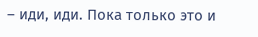– иди, иди. Пока только это и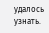удалось узнать.